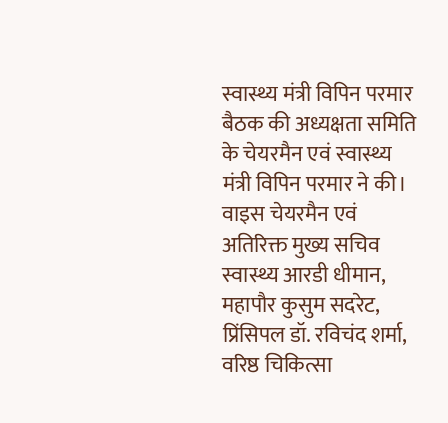स्वास्थ्य मंत्री विपिन परमार
बैठक की अध्यक्षता समिति के चेयरमैन एवं स्वास्थ्य मंत्री विपिन परमार ने की। वाइस चेयरमैन एवं अतिरिक्त मुख्य सचिव स्वास्थ्य आरडी धीमान, महापौर कुसुम सदरेट, प्रिंसिपल डॉ. रविचंद शर्मा, वरिष्ठ चिकित्सा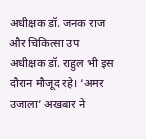अधीक्षक डॉ. जनक राज और चिकित्सा उप अधीक्षक डॉ. राहुल भी इस दौरान मौजूद रहे। ‘अमर उजाला’ अखबार ने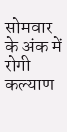सोमवार के अंक में रोगी कल्याण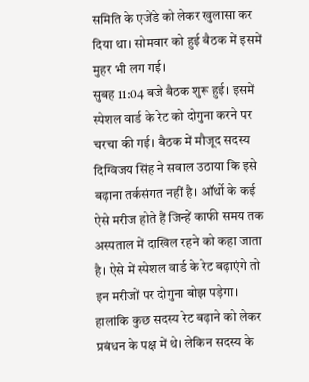समिति के एजेंडे को लेकर खुलासा कर दिया था। सोमवार को हुई बैठक में इसमें मुहर भी लग गई।
सुबह 11:04 बजे बैठक शुरू हुई। इसमें स्पेशल वार्ड के रेट को दोगुना करने पर चरचा की गई। बैठक में मौजूद सदस्य दिग्विजय सिंह ने सवाल उठाया कि इसे बढ़ाना तर्कसंगत नहीं है। ऑर्थो के कई ऐसे मरीज होते हैं जिन्हें काफी समय तक अस्पताल में दाखिल रहने को कहा जाता है। ऐसे में स्पेशल वार्ड के रेट बढ़ाएंगे तो इन मरीजों पर दोगुना बोझ पड़ेगा।
हालांकि कुछ सदस्य रेट बढ़ाने को लेकर प्रबंधन के पक्ष में थे। लेकिन सदस्य के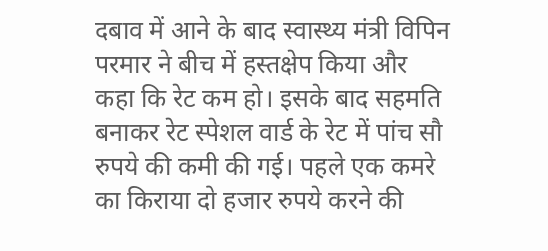दबाव में आने के बाद स्वास्थ्य मंत्री विपिन परमार ने बीच में हस्तक्षेप किया और कहा कि रेट कम हो। इसके बाद सहमति बनाकर रेट स्पेशल वार्ड के रेट में पांच सौ रुपये की कमी की गई। पहले एक कमरे का किराया दो हजार रुपये करने की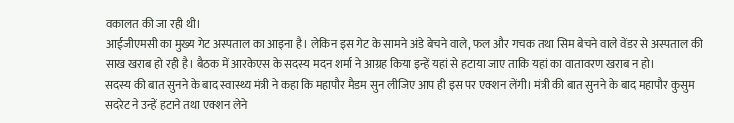वकालत की जा रही थी।
आईजीएमसी का मुख्य गेट अस्पताल का आइना है। लेकिन इस गेट के सामने अंडे बेचने वाले, फल और गचक तथा सिम बेचने वाले वेंडर से अस्पताल की साख खराब हो रही है। बैठक में आरकेएस के सदस्य मदन शर्मा ने आग्रह किया इन्हें यहां से हटाया जाए ताकि यहां का वातावरण खराब न हो।
सदस्य की बात सुनने के बाद स्वास्थ्य मंत्री ने कहा कि महापौर मैडम सुन लीजिए आप ही इस पर एक्शन लेंगी। मंत्री की बात सुनने के बाद महापौर कुसुम सदरेट ने उन्हें हटाने तथा एक्शन लेने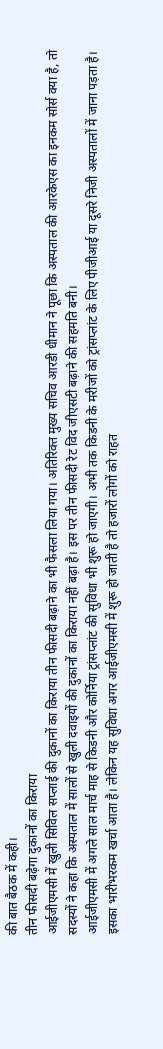की बात बैठक में कही।
तीन फीसदी बढ़ेगा दुकानों का किराया
आईजीएमसी में खुली सिविल सप्लाई की दुकानों का किराया तीन फीसदी बढ़ाने का भी फैसला लिया गया। अतिरिक्त मुख्य सचिव आरडी धीमान ने पूछा कि अस्पताल की आरकेएस का इनकम सोर्स क्या है, तो सदस्यों ने कहा कि अस्पताल में सालों से खुली दवाइयों की दुकानों का किराया नहीं बढ़ा है। इस पर तीन फीसदी रेट विद जीएसटी बढ़ाने की सहमति बनी।
आईजीएमसी में अगले साल मार्च माह से किडनी और कोर्निया ट्रांसप्लांट की सुविधा भी शुरू हो जाएगी। अभी तक किडनी के मरीजों को ट्रांसप्लांट के लिए पीजीआई या दूसरे निजी अस्पतालों में जाना पड़ता है। इसका भारीभरकम खर्चा आता है। लेकिन यह सुविधा अगर आईजीएमसी में शुरू हो जाती है तो हजारों लोगों को राहत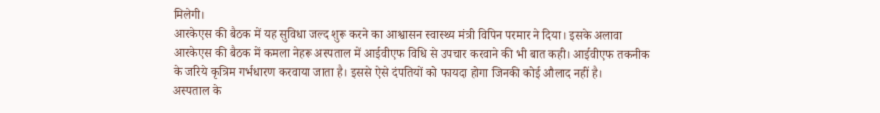मिलेगी।
आरकेएस की बैठक में यह सुविधा जल्द शुरू करने का आश्वासन स्वास्थ्य मंत्री विपिन परमार ने दिया। इसके अलावा आरकेएस की बैठक में कमला नेहरू अस्पताल में आईवीएफ विधि से उपचार करवाने की भी बात कही। आईवीएफ तकनीक के जरिये कृत्रिम गर्भधारण करवाया जाता है। इससे ऐसे दंपतियों को फायदा होगा जिनकी कोई औलाद नहीं है।
अस्पताल के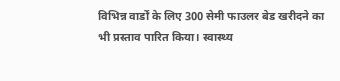विभिन्न वार्डों के लिए 300 सेमी फाउलर बेड खरीदने का भी प्रस्ताव पारित किया। स्वास्थ्य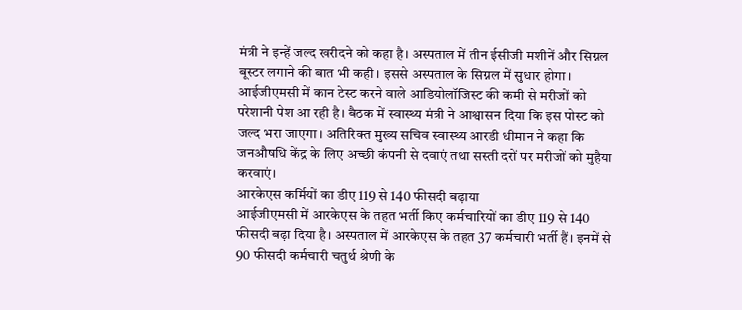मंत्री ने इन्हें जल्द खरीदने को कहा है। अस्पताल में तीन ईसीजी मशीनें और सिग्नल बूस्टर लगाने की बात भी कही। इससे अस्पताल के सिग्नल में सुधार होगा।
आईजीएमसी में कान टेस्ट करने वाले आडियोलॉजिस्ट की कमी से मरीजों को परेशानी पेश आ रही है। बैठक में स्वास्थ्य मंत्री ने आश्वासन दिया कि इस पोस्ट को जल्द भरा जाएगा। अतिरिक्त मुख्य सचिव स्वास्थ्य आरडी धीमान ने कहा कि जनऔषधि केंद्र के लिए अच्छी कंपनी से दवाएं तथा सस्ती दरों पर मरीजों को मुहैया करवाएं।
आरकेएस कर्मियों का डीए 119 से 140 फीसदी बढ़ाया
आईजीएमसी में आरकेएस के तहत भर्ती किए कर्मचारियों का डीए 119 से 140 फीसदी बढ़ा दिया है। अस्पताल में आरकेएस के तहत 37 कर्मचारी भर्ती हैं। इनमें से 90 फीसदी कर्मचारी चतुर्थ श्रेणी के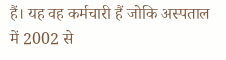हैं। यह वह कर्मचारी हैं जोकि अस्पताल में 2002 से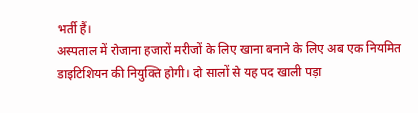भर्ती हैं।
अस्पताल में रोजाना हजारों मरीजों के लिए खाना बनाने के लिए अब एक नियमित डाइटिशियन की नियुक्ति होगी। दो सालों से यह पद खाली पड़ा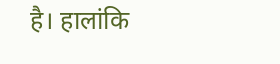है। हालांकि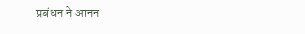प्रबंधन ने आनन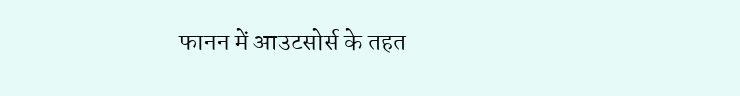फानन में आउटसोर्स के तहत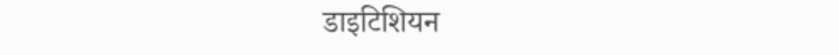डाइटिशियन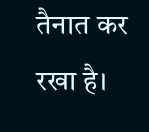तैनात कर रखा है।